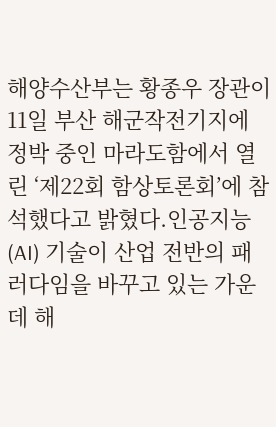해양수산부는 황종우 장관이 11일 부산 해군작전기지에 정박 중인 마라도함에서 열린 ‘제22회 함상토론회’에 참석했다고 밝혔다.인공지능(AI) 기술이 산업 전반의 패러다임을 바꾸고 있는 가운데 해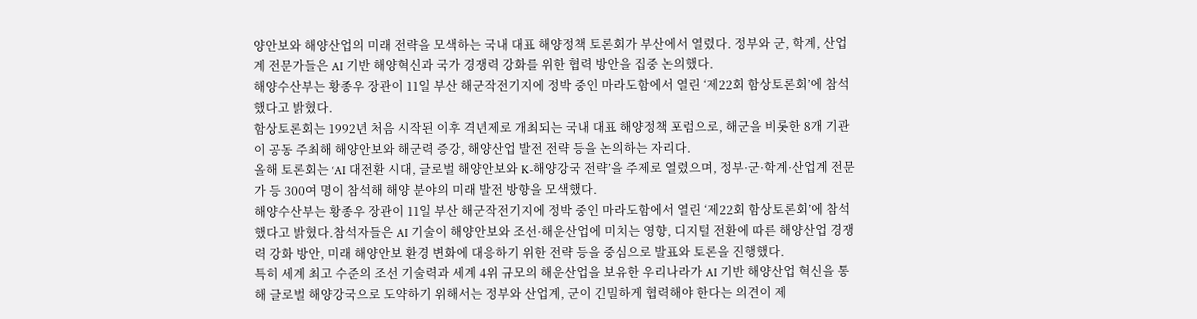양안보와 해양산업의 미래 전략을 모색하는 국내 대표 해양정책 토론회가 부산에서 열렸다. 정부와 군, 학계, 산업계 전문가들은 AI 기반 해양혁신과 국가 경쟁력 강화를 위한 협력 방안을 집중 논의했다.
해양수산부는 황종우 장관이 11일 부산 해군작전기지에 정박 중인 마라도함에서 열린 ‘제22회 함상토론회’에 참석했다고 밝혔다.
함상토론회는 1992년 처음 시작된 이후 격년제로 개최되는 국내 대표 해양정책 포럼으로, 해군을 비롯한 8개 기관이 공동 주최해 해양안보와 해군력 증강, 해양산업 발전 전략 등을 논의하는 자리다.
올해 토론회는 ‘AI 대전환 시대, 글로벌 해양안보와 K-해양강국 전략’을 주제로 열렸으며, 정부·군·학계·산업계 전문가 등 300여 명이 참석해 해양 분야의 미래 발전 방향을 모색했다.
해양수산부는 황종우 장관이 11일 부산 해군작전기지에 정박 중인 마라도함에서 열린 ‘제22회 함상토론회’에 참석했다고 밝혔다.참석자들은 AI 기술이 해양안보와 조선·해운산업에 미치는 영향, 디지털 전환에 따른 해양산업 경쟁력 강화 방안, 미래 해양안보 환경 변화에 대응하기 위한 전략 등을 중심으로 발표와 토론을 진행했다.
특히 세계 최고 수준의 조선 기술력과 세계 4위 규모의 해운산업을 보유한 우리나라가 AI 기반 해양산업 혁신을 통해 글로벌 해양강국으로 도약하기 위해서는 정부와 산업계, 군이 긴밀하게 협력해야 한다는 의견이 제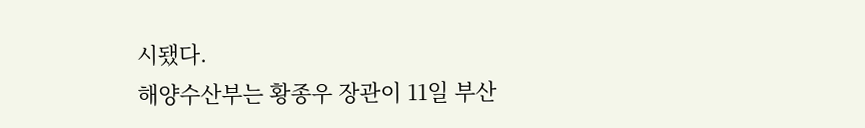시됐다.
해양수산부는 황종우 장관이 11일 부산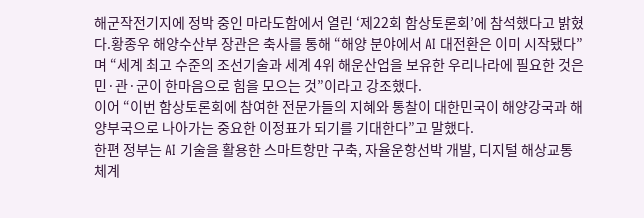해군작전기지에 정박 중인 마라도함에서 열린 ‘제22회 함상토론회’에 참석했다고 밝혔다.황종우 해양수산부 장관은 축사를 통해 “해양 분야에서 AI 대전환은 이미 시작됐다”며 “세계 최고 수준의 조선기술과 세계 4위 해운산업을 보유한 우리나라에 필요한 것은 민·관·군이 한마음으로 힘을 모으는 것”이라고 강조했다.
이어 “이번 함상토론회에 참여한 전문가들의 지혜와 통찰이 대한민국이 해양강국과 해양부국으로 나아가는 중요한 이정표가 되기를 기대한다”고 말했다.
한편 정부는 AI 기술을 활용한 스마트항만 구축, 자율운항선박 개발, 디지털 해상교통체계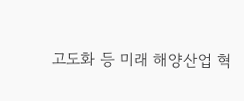고도화 등 미래 해양산업 혁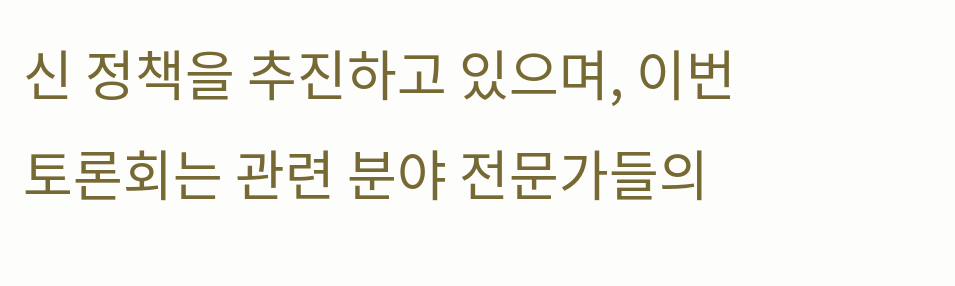신 정책을 추진하고 있으며, 이번 토론회는 관련 분야 전문가들의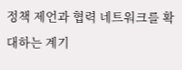정책 제언과 협력 네트워크를 확대하는 계기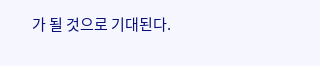가 될 것으로 기대된다.